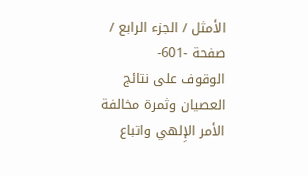الأمثل / الجزء الرابع / صفحة -601-
الوقوف على نتائج العصيان وثمرة مخالفة الأمر الإِلهي واتباع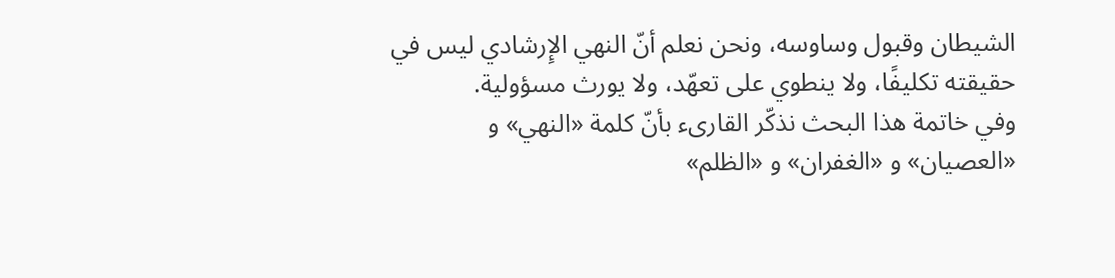الشيطان وقبول وساوسه، ونحن نعلم أنّ النهي الإِرشادي ليس في حقيقته تكليفًا، ولا ينطوي على تعهّد، ولا يورث مسؤولية.
وفي خاتمة هذا البحث نذكّر القارىء بأنّ كلمة «النهي» و «العصيان» و «الغفران» و «الظلم»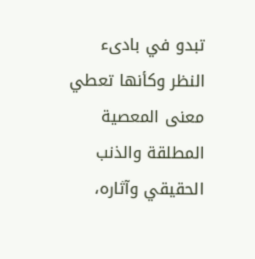تبدو في بادىء النظر وكأنها تعطي معنى المعصية المطلقة والذنب الحقيقي وآثاره،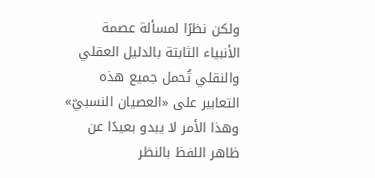ولكن نظرًا لمسألة عصمة الأنبياء الثابتة بالدليل العقلي والنقلي تُحمل جميع هذه التعابير على «العصيان النسبيّ» وهذا الأمر لا يبدو بعيدًا عن ظاهر اللفظ بالنظر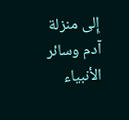إِلى منزلة آدم وسائر الأنبياء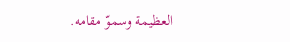العظيمة وسموّ مقامه.